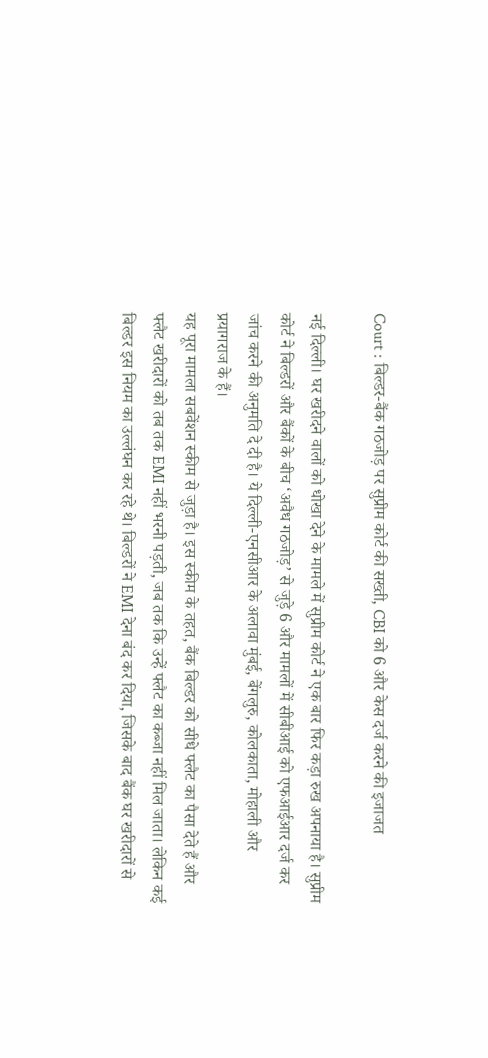Court : बिल्डर-बैंक गठजोड़ पर सुप्रीम कोर्ट की सख्ती, CBI को 6 और केस दर्ज करने की इजाजत

नई दिल्ली। घर खरीदने वालों को धोखा देने के मामले में सुप्रीम कोर्ट ने एक बार फिर कड़ा रुख अपनाया है। सुप्रीम कोर्ट ने बिल्डरों और बैंकों के बीच ‘अवैध गठजोड़’ से जुड़े 6 और मामलों में सीबीआई को एफआईआर दर्ज कर जांच करने की अनुमति दे दी है। ये दिल्ली-एनसीआर के अलावा मुंबई, बेंगलुरु, कोलकाता, मोहाली और प्रयागराज के हैं।
यह पूरा मामला सबवेंशन स्कीम से जुड़ा है। इस स्कीम के तहत, बैंक बिल्डर को सीधे फ्लैट का पैसा देते हैं और फ्लैट खरीदारों को तब तक EMI नहीं भरनी पड़ती, जब तक कि उन्हें फ्लैट का कब्जा नहीं मिल जाता। लेकिन कई बिल्डर इस नियम का उल्लंघन कर रहे थे। बिल्डरों ने EMI देना बंद कर दिया, जिसके बाद बैंक घर खरीदारों से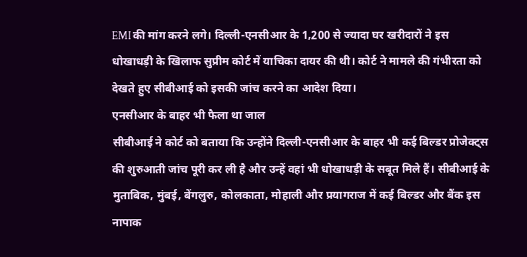EMI की मांग करने लगे। दिल्ली-एनसीआर के 1,200 से ज्यादा घर खरीदारों ने इस धोखाधड़ी के खिलाफ सुप्रीम कोर्ट में याचिका दायर की थी। कोर्ट ने मामले की गंभीरता को देखते हुए सीबीआई को इसकी जांच करने का आदेश दिया।
एनसीआर के बाहर भी फैला था जाल
सीबीआई ने कोर्ट को बताया कि उन्होंने दिल्ली-एनसीआर के बाहर भी कई बिल्डर प्रोजेक्ट्स की शुरुआती जांच पूरी कर ली है और उन्हें वहां भी धोखाधड़ी के सबूत मिले हैं। सीबीआई के मुताबिक, मुंबई, बेंगलुरु, कोलकाता, मोहाली और प्रयागराज में कई बिल्डर और बैंक इस नापाक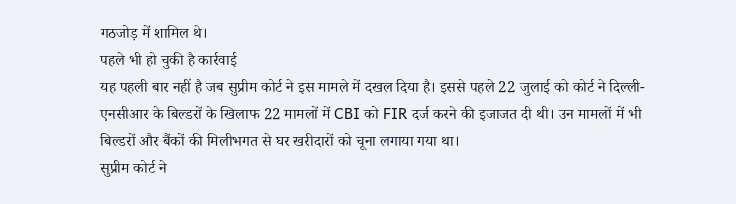गठजोड़ में शामिल थे।
पहले भी हो चुकी है कार्रवाई
यह पहली बार नहीं है जब सुप्रीम कोर्ट ने इस मामले में दखल दिया है। इससे पहले 22 जुलाई को कोर्ट ने दिल्ली-एनसीआर के बिल्डरों के खिलाफ 22 मामलों में CBI को FIR दर्ज करने की इजाजत दी थी। उन मामलों में भी बिल्डरों और बैंकों की मिलीभगत से घर खरीदारों को चूना लगाया गया था।
सुप्रीम कोर्ट ने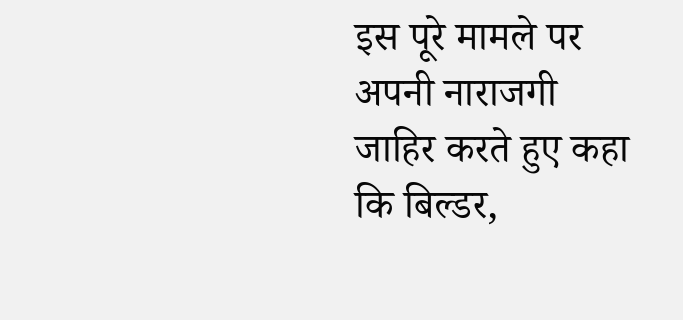इस पूरे मामले पर अपनी नाराजगी जाहिर करते हुए कहा कि बिल्डर,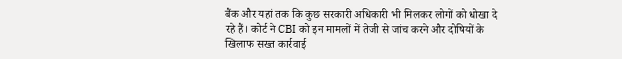बैंक और यहां तक कि कुछ सरकारी अधिकारी भी मिलकर लोगों को धोखा दे रहे हैं। कोर्ट ने CBI को इन मामलों में तेजी से जांच करने और दोषियों के खिलाफ सख्त कार्रवाई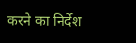करने का निर्देश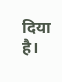दिया है।